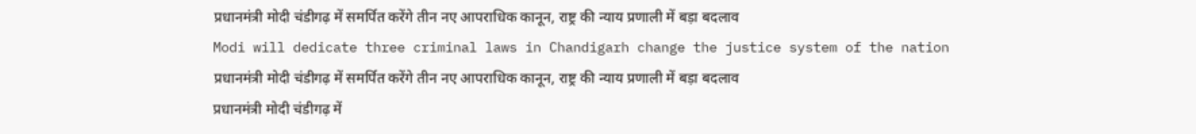प्रधानमंत्री मोदी चंडीगढ़ में समर्पित करेंगे तीन नए आपराधिक कानून, राष्ट्र की न्याय प्रणाली में बड़ा बदलाव
Modi will dedicate three criminal laws in Chandigarh change the justice system of the nation प्रधानमंत्री मोदी चंडीगढ़ में समर्पित करेंगे तीन नए आपराधिक कानून, राष्ट्र की न्याय प्रणाली में बड़ा बदलाव
प्रधानमंत्री मोदी चंडीगढ़ में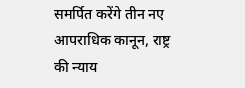समर्पित करेंगे तीन नए आपराधिक कानून, राष्ट्र की न्याय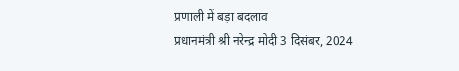प्रणाली में बड़ा बदलाव
प्रधानमंत्री श्री नरेन्द्र मोदी 3 दिसंबर, 2024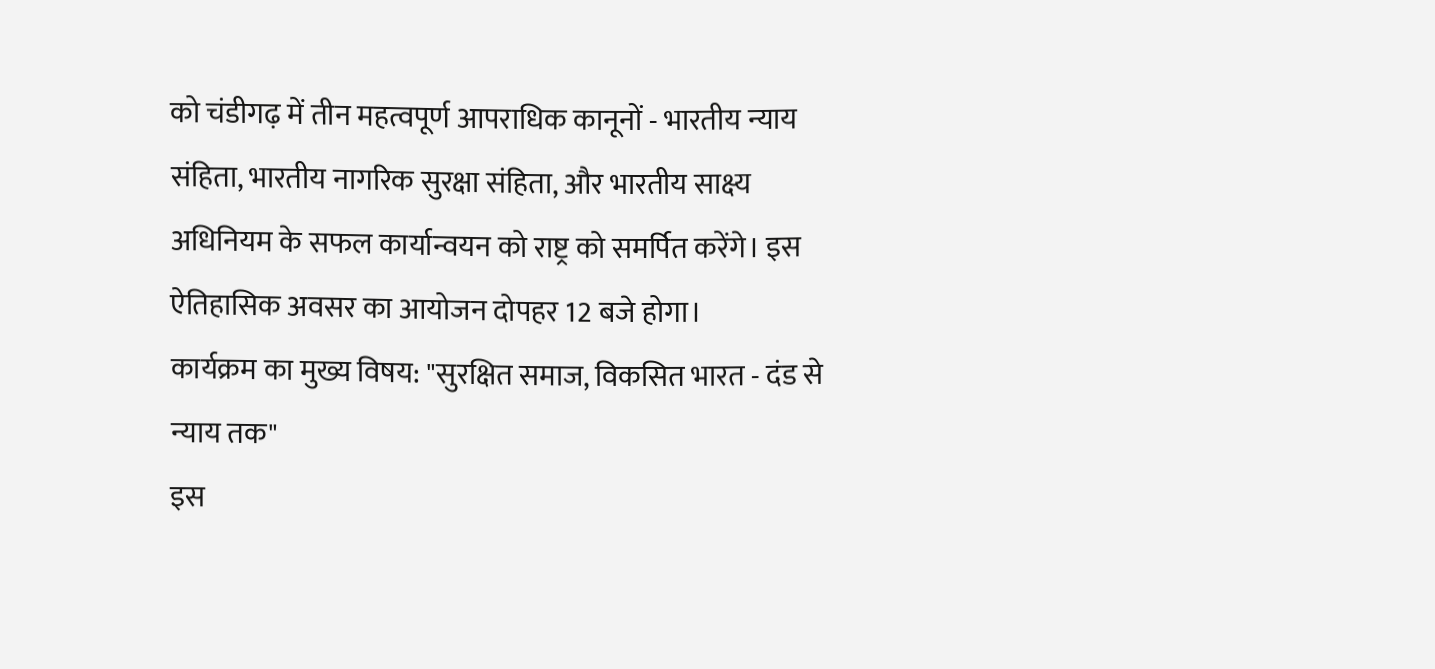को चंडीगढ़ में तीन महत्वपूर्ण आपराधिक कानूनों - भारतीय न्याय संहिता, भारतीय नागरिक सुरक्षा संहिता, और भारतीय साक्ष्य अधिनियम के सफल कार्यान्वयन को राष्ट्र को समर्पित करेंगे। इस ऐतिहासिक अवसर का आयोजन दोपहर 12 बजे होगा।
कार्यक्रम का मुख्य विषय: "सुरक्षित समाज, विकसित भारत - दंड से न्याय तक"
इस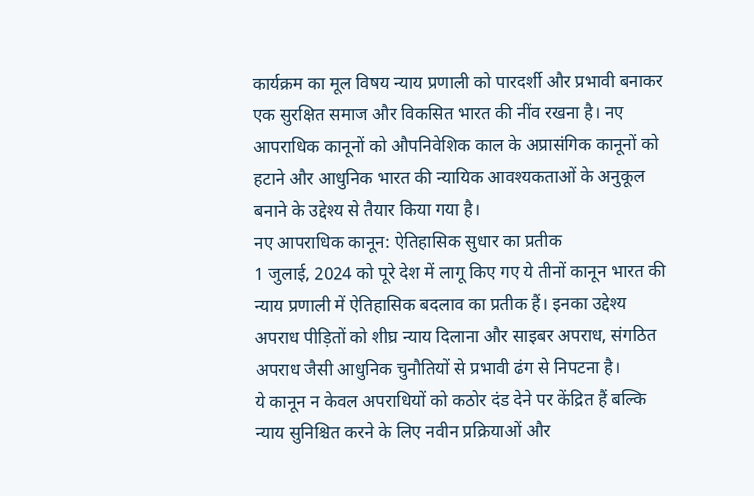कार्यक्रम का मूल विषय न्याय प्रणाली को पारदर्शी और प्रभावी बनाकर एक सुरक्षित समाज और विकसित भारत की नींव रखना है। नए आपराधिक कानूनों को औपनिवेशिक काल के अप्रासंगिक कानूनों को हटाने और आधुनिक भारत की न्यायिक आवश्यकताओं के अनुकूल बनाने के उद्देश्य से तैयार किया गया है।
नए आपराधिक कानून: ऐतिहासिक सुधार का प्रतीक
1 जुलाई, 2024 को पूरे देश में लागू किए गए ये तीनों कानून भारत की न्याय प्रणाली में ऐतिहासिक बदलाव का प्रतीक हैं। इनका उद्देश्य अपराध पीड़ितों को शीघ्र न्याय दिलाना और साइबर अपराध, संगठित अपराध जैसी आधुनिक चुनौतियों से प्रभावी ढंग से निपटना है।
ये कानून न केवल अपराधियों को कठोर दंड देने पर केंद्रित हैं बल्कि न्याय सुनिश्चित करने के लिए नवीन प्रक्रियाओं और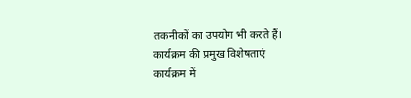तकनीकों का उपयोग भी करते हैं।
कार्यक्रम की प्रमुख विशेषताएं
कार्यक्रम में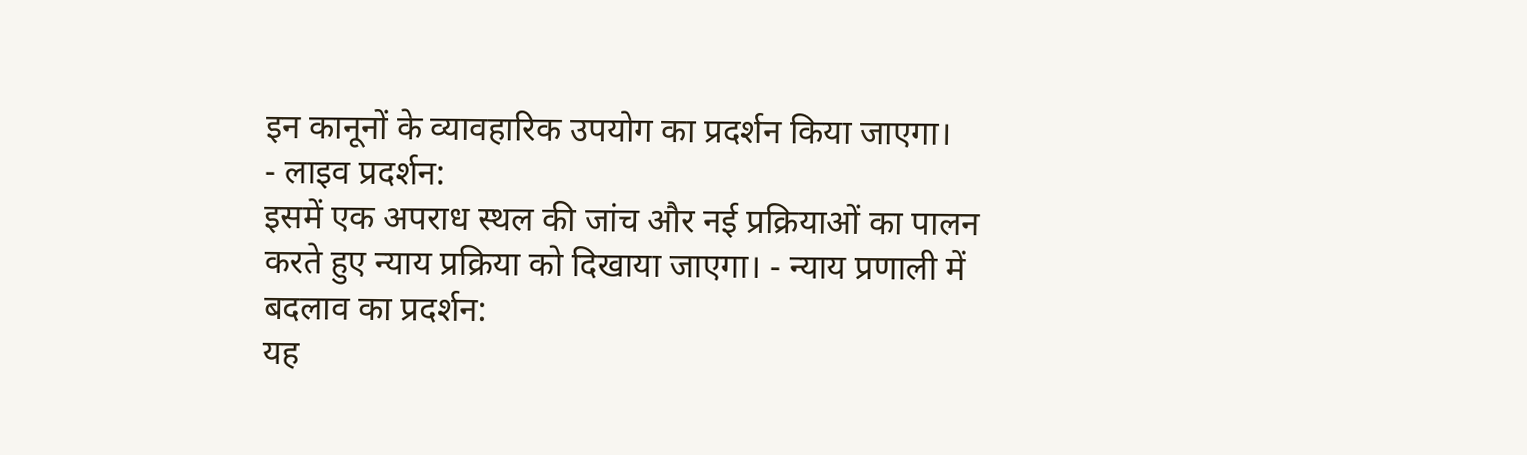इन कानूनों के व्यावहारिक उपयोग का प्रदर्शन किया जाएगा।
- लाइव प्रदर्शन:
इसमें एक अपराध स्थल की जांच और नई प्रक्रियाओं का पालन करते हुए न्याय प्रक्रिया को दिखाया जाएगा। - न्याय प्रणाली में बदलाव का प्रदर्शन:
यह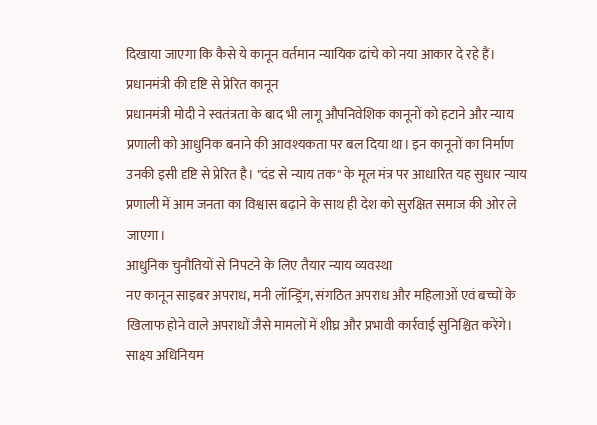दिखाया जाएगा कि कैसे ये कानून वर्तमान न्यायिक ढांचे को नया आकार दे रहे हैं।
प्रधानमंत्री की दृष्टि से प्रेरित कानून
प्रधानमंत्री मोदी ने स्वतंत्रता के बाद भी लागू औपनिवेशिक कानूनों को हटाने और न्याय प्रणाली को आधुनिक बनाने की आवश्यकता पर बल दिया था। इन कानूनों का निर्माण उनकी इसी दृष्टि से प्रेरित है। "दंड से न्याय तक" के मूल मंत्र पर आधारित यह सुधार न्याय प्रणाली में आम जनता का विश्वास बढ़ाने के साथ ही देश को सुरक्षित समाज की ओर ले जाएगा।
आधुनिक चुनौतियों से निपटने के लिए तैयार न्याय व्यवस्था
नए कानून साइबर अपराध, मनी लॉन्ड्रिंग, संगठित अपराध और महिलाओं एवं बच्चों के खिलाफ होने वाले अपराधों जैसे मामलों में शीघ्र और प्रभावी कार्रवाई सुनिश्चित करेंगे। साक्ष्य अधिनियम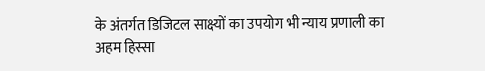के अंतर्गत डिजिटल साक्ष्यों का उपयोग भी न्याय प्रणाली का अहम हिस्सा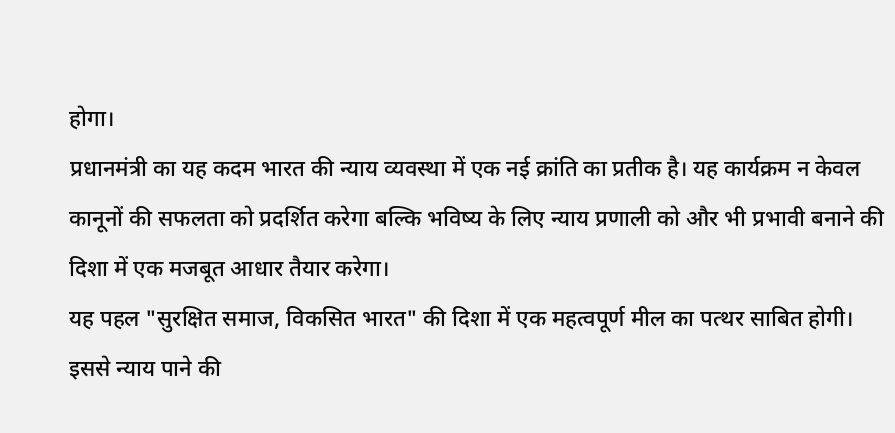होगा।
प्रधानमंत्री का यह कदम भारत की न्याय व्यवस्था में एक नई क्रांति का प्रतीक है। यह कार्यक्रम न केवल कानूनों की सफलता को प्रदर्शित करेगा बल्कि भविष्य के लिए न्याय प्रणाली को और भी प्रभावी बनाने की दिशा में एक मजबूत आधार तैयार करेगा।
यह पहल "सुरक्षित समाज, विकसित भारत" की दिशा में एक महत्वपूर्ण मील का पत्थर साबित होगी। इससे न्याय पाने की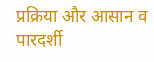प्रक्रिया और आसान व पारदर्शी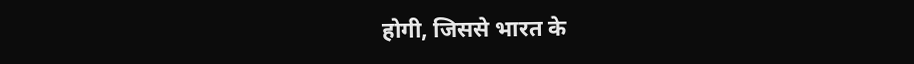होगी, जिससे भारत के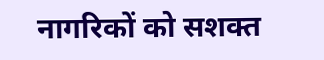नागरिकों को सशक्त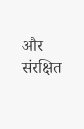और संरक्षित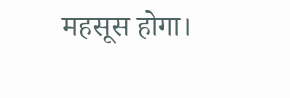महसूस होगा।